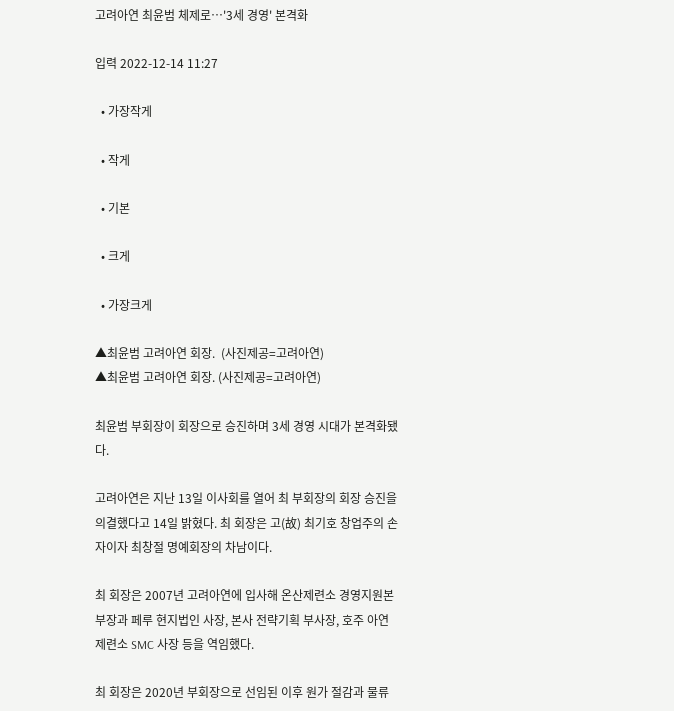고려아연 최윤범 체제로…'3세 경영' 본격화

입력 2022-12-14 11:27

  • 가장작게

  • 작게

  • 기본

  • 크게

  • 가장크게

▲최윤범 고려아연 회장.  (사진제공=고려아연)
▲최윤범 고려아연 회장. (사진제공=고려아연)

최윤범 부회장이 회장으로 승진하며 3세 경영 시대가 본격화됐다.

고려아연은 지난 13일 이사회를 열어 최 부회장의 회장 승진을 의결했다고 14일 밝혔다. 최 회장은 고(故) 최기호 창업주의 손자이자 최창절 명예회장의 차남이다.

최 회장은 2007년 고려아연에 입사해 온산제련소 경영지원본부장과 페루 현지법인 사장, 본사 전략기획 부사장, 호주 아연제련소 SMC 사장 등을 역임했다.

최 회장은 2020년 부회장으로 선임된 이후 원가 절감과 물류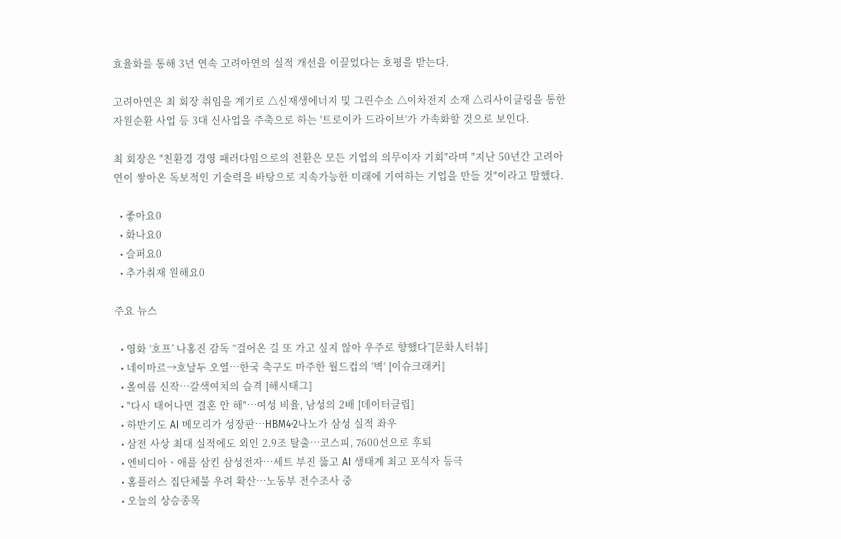효율화를 통해 3년 연속 고려아연의 실적 개선을 이끌었다는 호평을 받는다.

고려아연은 최 회장 취임을 계기로 △신재생에너지 및 그린수소 △이차전지 소재 △리사이클링을 통한 자원순환 사업 등 3대 신사업을 주축으로 하는 '트로이카 드라이브'가 가속화할 것으로 보인다.

최 회장은 "친환경 경영 패러다임으로의 전환은 모든 기업의 의무이자 기회"라며 "지난 50년간 고려아연이 쌓아온 독보적인 기술력을 바탕으로 지속가능한 미래에 기여하는 기업을 만들 것"이라고 말했다.

  • 좋아요0
  • 화나요0
  • 슬퍼요0
  • 추가취재 원해요0

주요 뉴스

  • 영화 ‘호프’ 나홍진 감독 “걸어온 길 또 가고 싶지 않아 우주로 향했다”[문화人터뷰]
  • 네이마르→호날두 오열⋯한국 축구도 마주한 월드컵의 '벽' [이슈크래커]
  • 올여름 신작…갈색여치의 습격 [해시태그]
  • "다시 태어나면 결혼 안 해"…여성 비율, 남성의 2배 [데이터클립]
  • 하반기도 AI 메모리가 성장판…HBM4·2나노가 삼성 실적 좌우
  • 삼전 사상 최대 실적에도 외인 2.9조 탈출…코스피, 7600선으로 후퇴
  • 엔비디아ㆍ애플 삼킨 삼성전자…세트 부진 뚫고 AI 생태계 최고 포식자 등극
  • 홈플러스 집단체불 우려 확산⋯노동부 전수조사 중
  • 오늘의 상승종목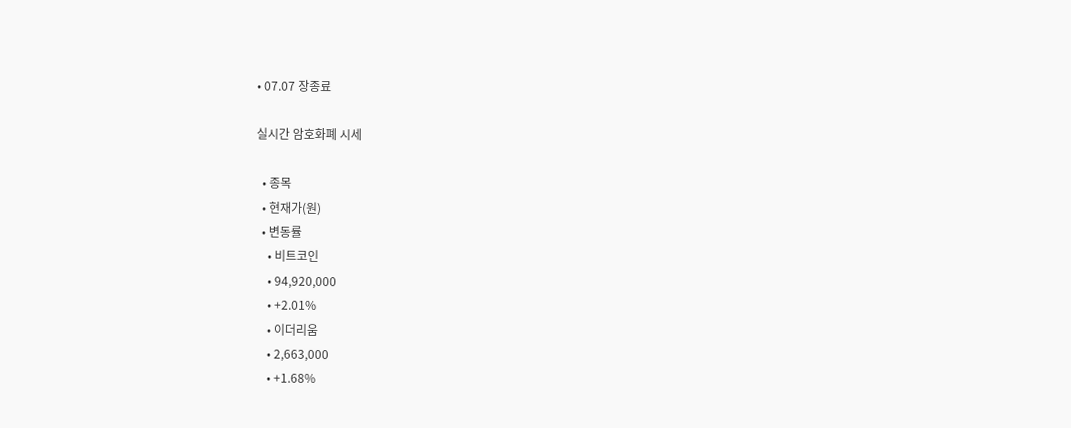• 07.07 장종료

실시간 암호화폐 시세

  • 종목
  • 현재가(원)
  • 변동률
    • 비트코인
    • 94,920,000
    • +2.01%
    • 이더리움
    • 2,663,000
    • +1.68%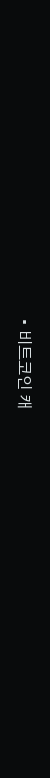• 비트코인 캐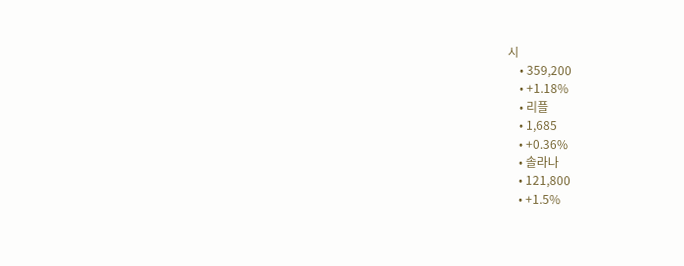시
    • 359,200
    • +1.18%
    • 리플
    • 1,685
    • +0.36%
    • 솔라나
    • 121,800
    • +1.5%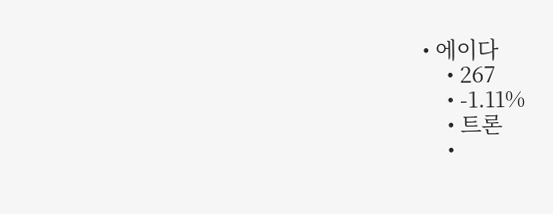• 에이다
    • 267
    • -1.11%
    • 트론
    •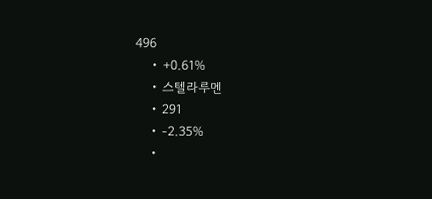496
    • +0.61%
    • 스텔라루멘
    • 291
    • -2.35%
    •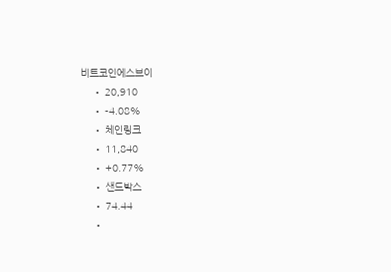비트코인에스브이
    • 20,910
    • -4.08%
    • 체인링크
    • 11,840
    • +0.77%
    • 샌드박스
    • 74.44
    •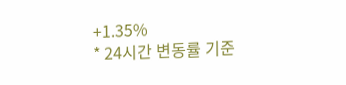+1.35%
* 24시간 변동률 기준